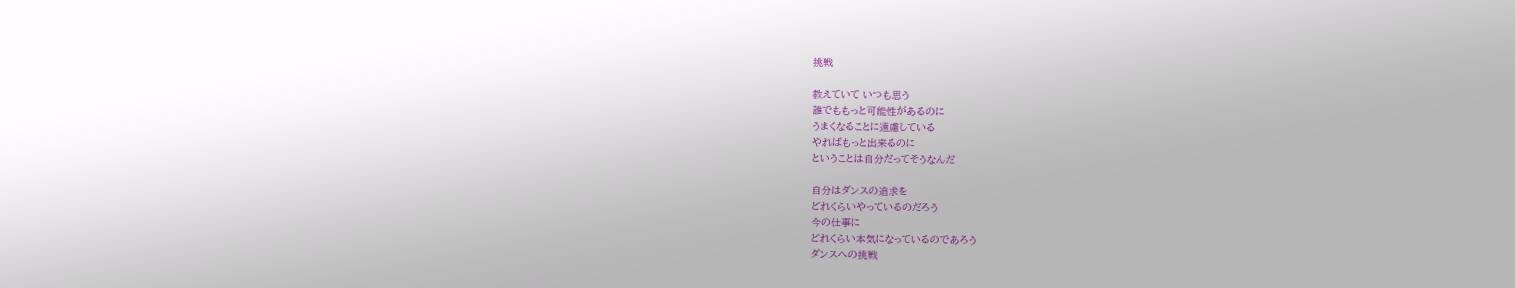挑戦

教えていて いつも思う
誰でももっと可能性があるのに
うまくなることに遠慮している
やればもっと出来るのに
ということは自分だってそうなんだ

自分はダンスの追求を
どれくらいやっているのだろう
今の仕事に
どれくらい本気になっているのであろう
ダンスヘの挑戦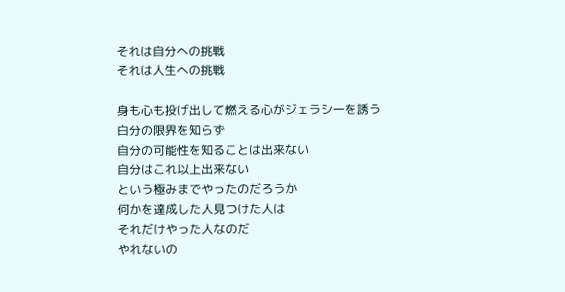それは自分への挑戦
それは人生への挑戦

身も心も投げ出して燃える心がジェラシ一を誘う
白分の限界を知らず
自分の可能性を知ることは出来ない
自分はこれ以上出来ない
という極みまでやったのだろうか
何かを達成した人見つけた人は
それだけやった人なのだ
やれないの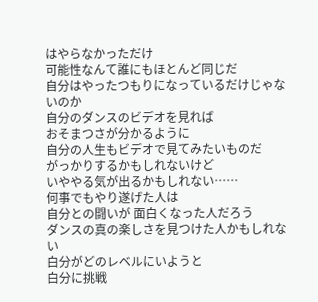はやらなかっただけ
可能性なんて誰にもほとんど同じだ
自分はやったつもりになっているだけじゃないのか
自分のダンスのビデオを見れば
おそまつさが分かるように
自分の人生もビデオで見てみたいものだ
がっかりするかもしれないけど
いややる気が出るかもしれない……
何事でもやり遂げた人は
自分との闘いが 面白くなった人だろう
ダンスの真の楽しさを見つけた人かもしれない
白分がどのレベルにいようと
白分に挑戦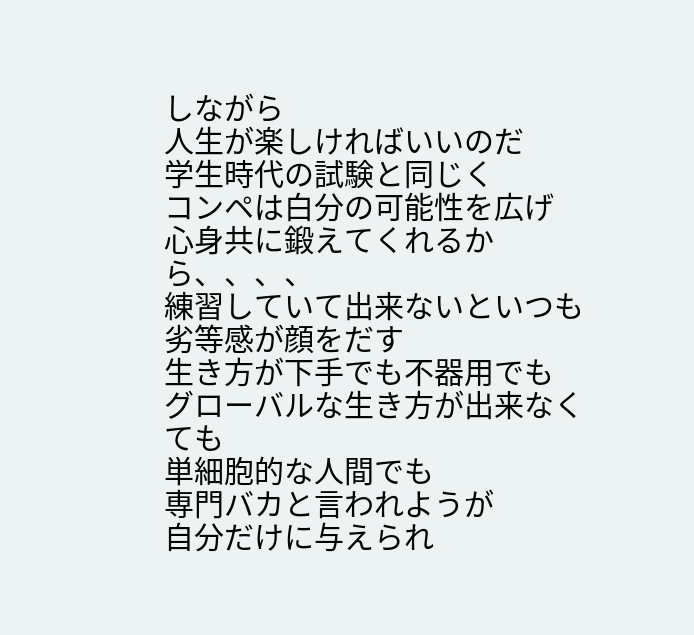しながら
人生が楽しければいいのだ
学生時代の試験と同じく
コンペは白分の可能性を広げ
心身共に鍛えてくれるから、、、、
練習していて出来ないといつも
劣等感が顔をだす
生き方が下手でも不器用でも
グローバルな生き方が出来なくても
単細胞的な人間でも
専門バカと言われようが
自分だけに与えられ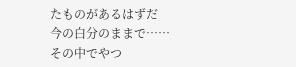たものがあるはずだ
今の白分のままで……
その中でやつ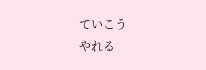ていこう
やれる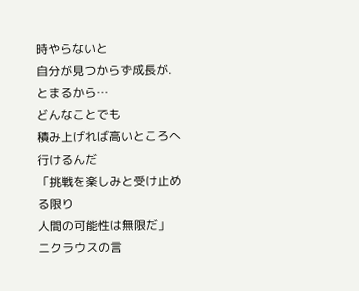時やらないと
自分が見つからず成長が.とまるから…
どんなことでも
積み上げれば高いところへ行けるんだ
「挑戦を楽しみと受け止める限り
人間の可能性は無限だ」
ニクラウスの言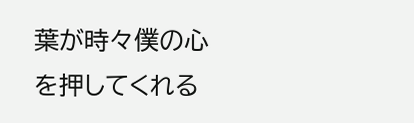葉が時々僕の心を押してくれる